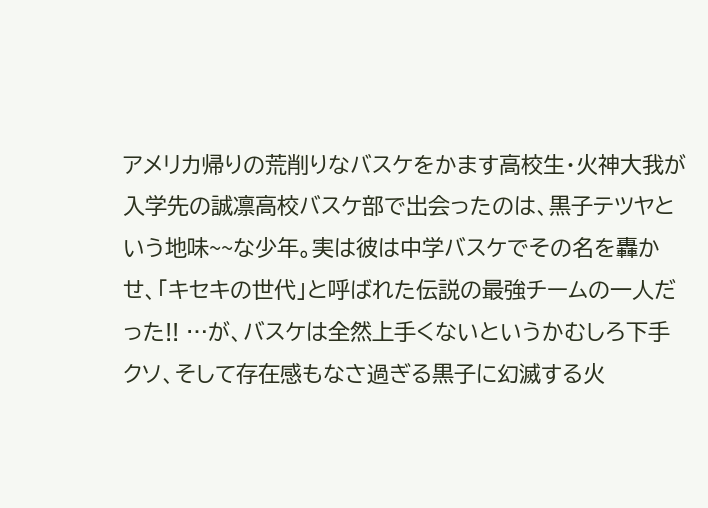アメリカ帰りの荒削りなバスケをかます高校生・火神大我が入学先の誠凛高校バスケ部で出会ったのは、黒子テツヤという地味~~な少年。実は彼は中学バスケでその名を轟かせ、「キセキの世代」と呼ばれた伝説の最強チームの一人だった!! …が、バスケは全然上手くないというかむしろ下手クソ、そして存在感もなさ過ぎる黒子に幻滅する火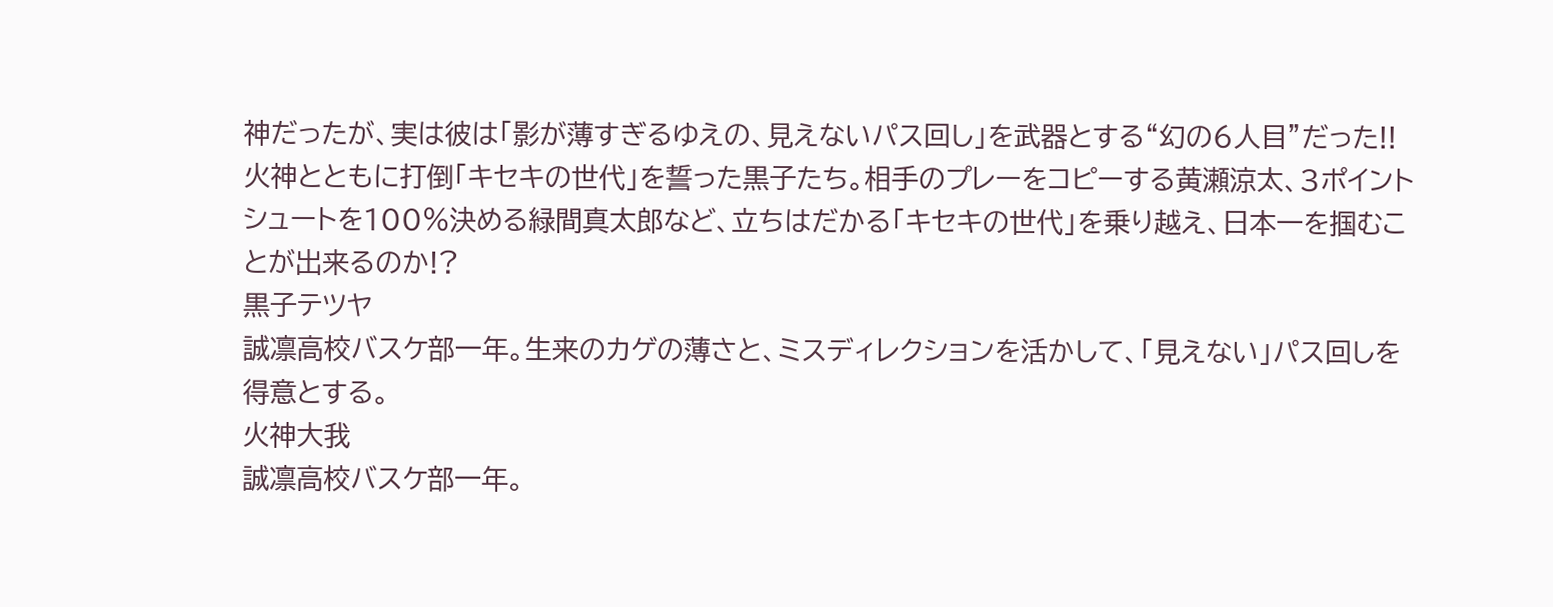神だったが、実は彼は「影が薄すぎるゆえの、見えないパス回し」を武器とする“幻の6人目”だった!!火神とともに打倒「キセキの世代」を誓った黒子たち。相手のプレーをコピーする黄瀬涼太、3ポイントシュートを100%決める緑間真太郎など、立ちはだかる「キセキの世代」を乗り越え、日本一を掴むことが出来るのか!?
黒子テツヤ
誠凛高校バスケ部一年。生来のカゲの薄さと、ミスディレクションを活かして、「見えない」パス回しを得意とする。
火神大我
誠凛高校バスケ部一年。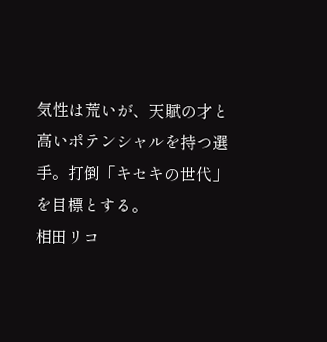気性は荒いが、天賦の才と高いポテンシャルを持つ選手。打倒「キセキの世代」を目標とする。
相田リコ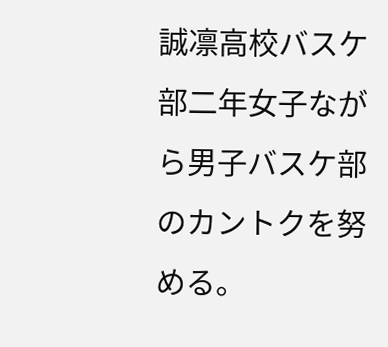誠凛高校バスケ部二年女子ながら男子バスケ部のカントクを努める。